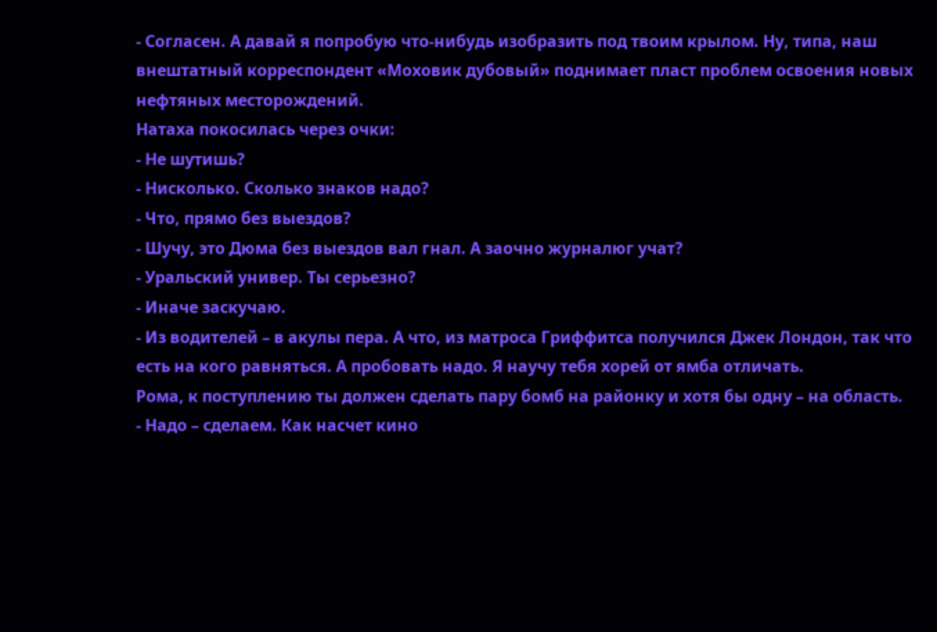- Согласен. А давай я попробую что-нибудь изобразить под твоим крылом. Ну, типа, наш внештатный корреспондент «Моховик дубовый» поднимает пласт проблем освоения новых нефтяных месторождений.
Натаха покосилась через очки:
- Не шутишь?
- Нисколько. Сколько знаков надо?
- Что, прямо без выездов?
- Шучу, это Дюма без выездов вал гнал. А заочно журналюг учат?
- Уральский универ. Ты серьезно?
- Иначе заскучаю.
- Из водителей – в акулы пера. А что, из матроса Гриффитса получился Джек Лондон, так что есть на кого равняться. А пробовать надо. Я научу тебя хорей от ямба отличать.
Рома, к поступлению ты должен сделать пару бомб на районку и хотя бы одну – на область.
- Надо – сделаем. Как насчет кино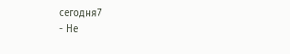сегодня7
- Не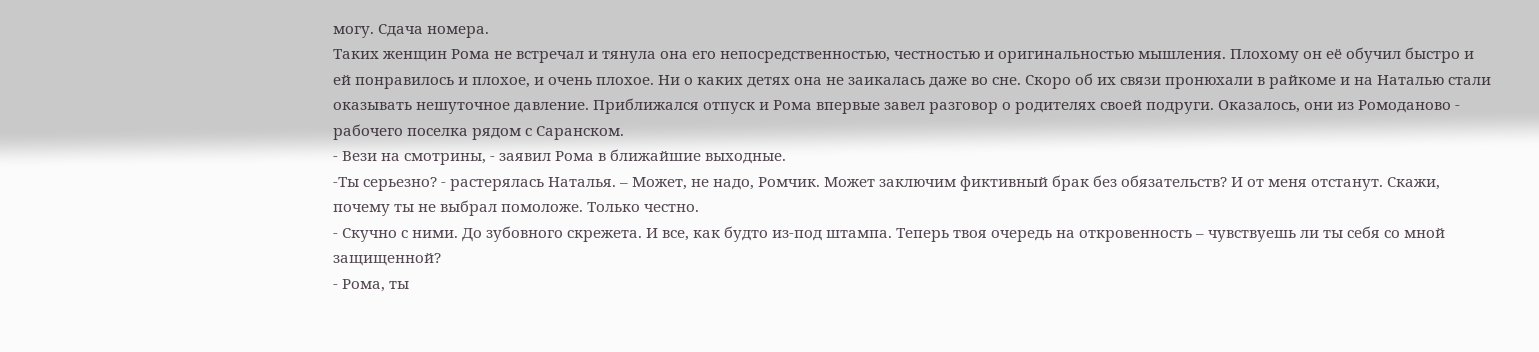могу. Сдача номера.
Таких женщин Рома не встречал и тянула она его непосредственностью, честностью и оригинальностью мышления. Плохому он её обучил быстро и ей понравилось и плохое, и очень плохое. Ни о каких детях она не заикалась даже во сне. Скоро об их связи пронюхали в райкоме и на Наталью стали оказывать нешуточное давление. Приближался отпуск и Рома впервые завел разговор о родителях своей подруги. Оказалось, они из Ромоданово - рабочего поселка рядом с Саранском.
- Вези на смотрины, - заявил Рома в ближайшие выходные.
-Ты серьезно? - растерялась Наталья. – Может, не надо, Ромчик. Может заключим фиктивный брак без обязательств? И от меня отстанут. Скажи, почему ты не выбрал помоложе. Только честно.
- Скучно с ними. До зубовного скрежета. И все, как будто из-под штампа. Теперь твоя очередь на откровенность – чувствуешь ли ты себя со мной защищенной?
- Рома, ты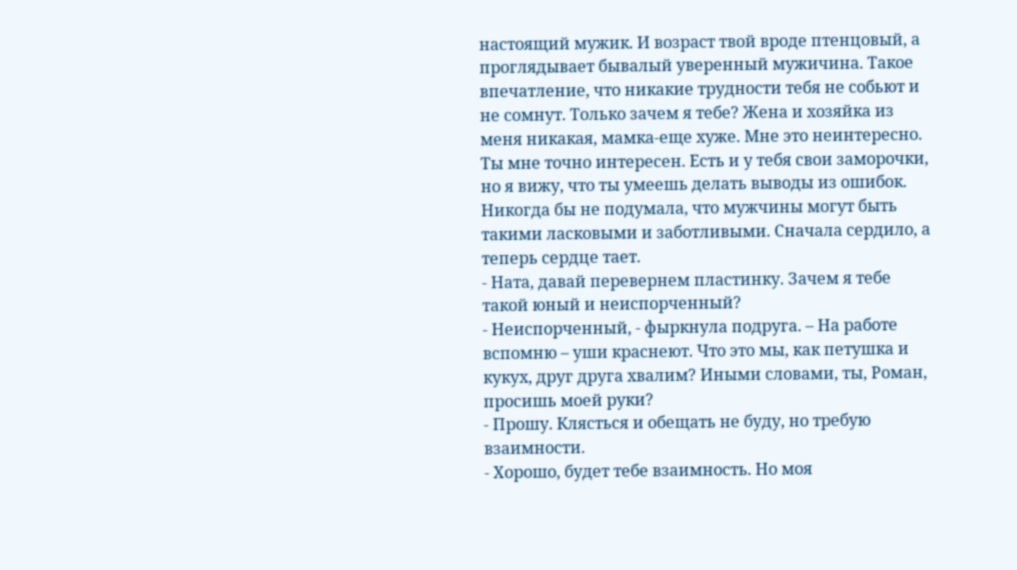настоящий мужик. И возраст твой вроде птенцовый, а проглядывает бывалый уверенный мужичина. Такое впечатление, что никакие трудности тебя не собьют и не сомнут. Только зачем я тебе? Жена и хозяйка из меня никакая, мамка-еще хуже. Мне это неинтересно. Ты мне точно интересен. Есть и у тебя свои заморочки, но я вижу, что ты умеешь делать выводы из ошибок. Никогда бы не подумала, что мужчины могут быть такими ласковыми и заботливыми. Сначала сердило, а теперь сердце тает.
- Ната, давай перевернем пластинку. Зачем я тебе такой юный и неиспорченный?
- Неиспорченный, - фыркнула подруга. – На работе вспомню – уши краснеют. Что это мы, как петушка и кукух, друг друга хвалим? Иными словами, ты, Роман, просишь моей руки?
- Прошу. Клясться и обещать не буду, но требую взаимности.
- Хорошо, будет тебе взаимность. Но моя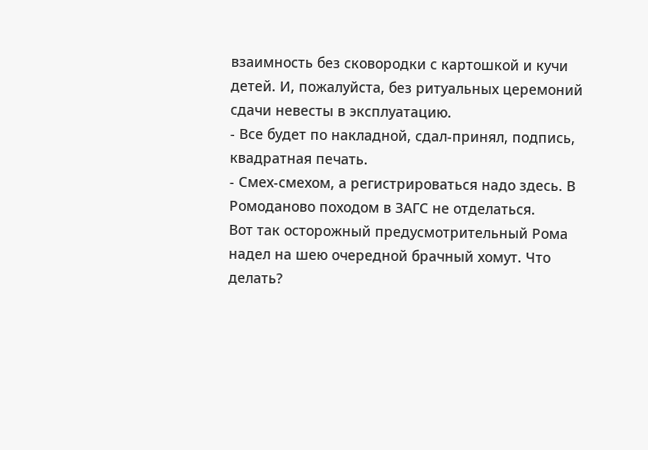взаимность без сковородки с картошкой и кучи детей. И, пожалуйста, без ритуальных церемоний сдачи невесты в эксплуатацию.
- Все будет по накладной, сдал-принял, подпись, квадратная печать.
- Смех-смехом, а регистрироваться надо здесь. В Ромоданово походом в ЗАГС не отделаться.
Вот так осторожный предусмотрительный Рома надел на шею очередной брачный хомут. Что делать?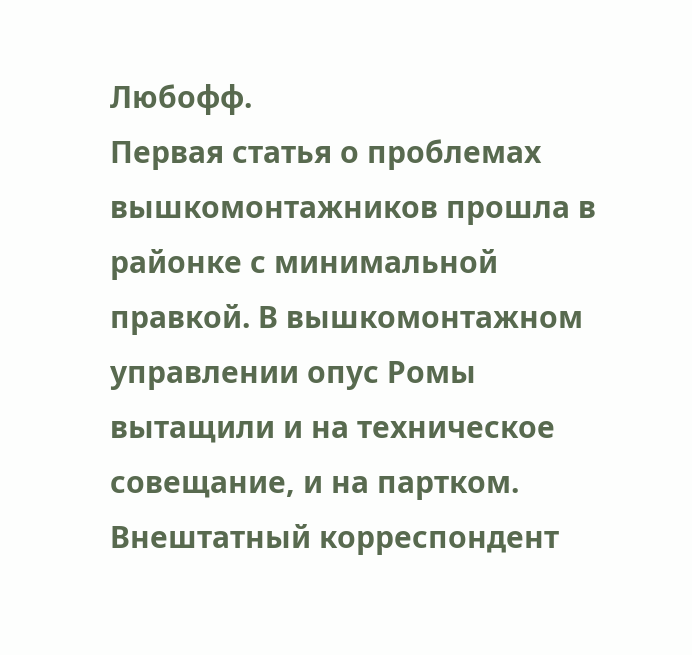Любофф.
Первая статья о проблемах вышкомонтажников прошла в районке с минимальной правкой. В вышкомонтажном управлении опус Ромы вытащили и на техническое совещание, и на партком. Внештатный корреспондент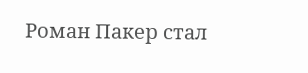Роман Пакер стал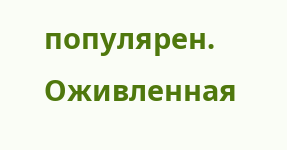популярен.
Оживленная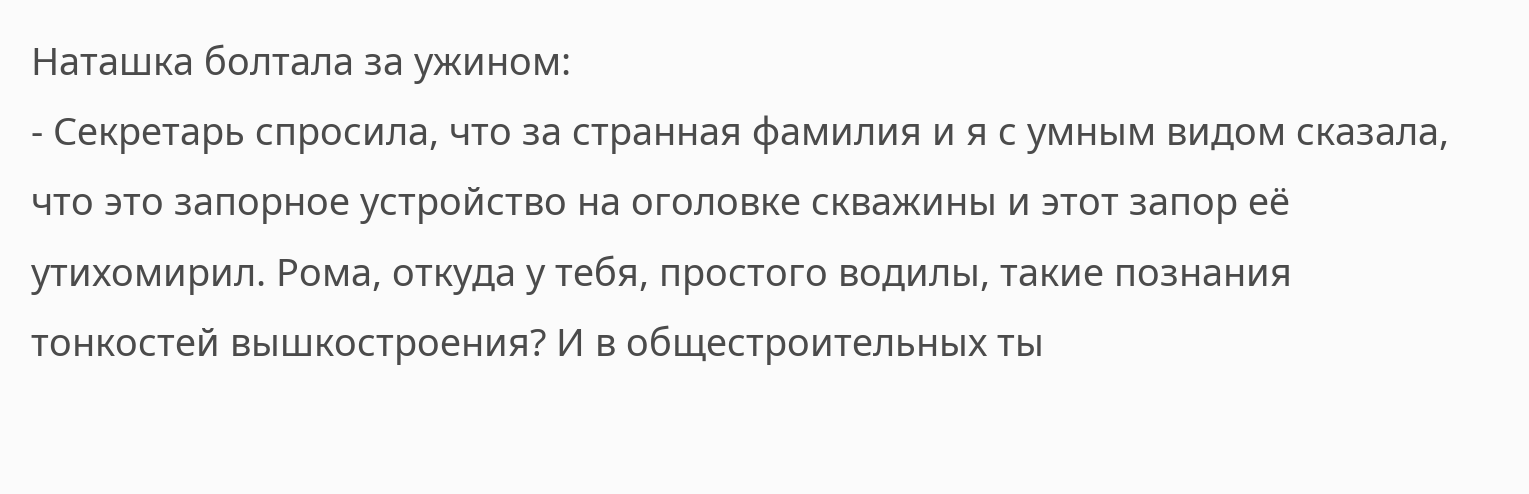Наташка болтала за ужином:
- Секретарь спросила, что за странная фамилия и я с умным видом сказала, что это запорное устройство на оголовке скважины и этот запор её утихомирил. Рома, откуда у тебя, простого водилы, такие познания тонкостей вышкостроения? И в общестроительных ты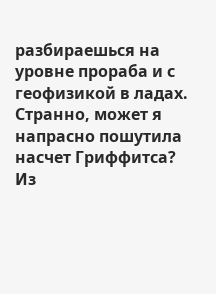разбираешься на уровне прораба и с геофизикой в ладах. Странно, может я напрасно пошутила насчет Гриффитса? Из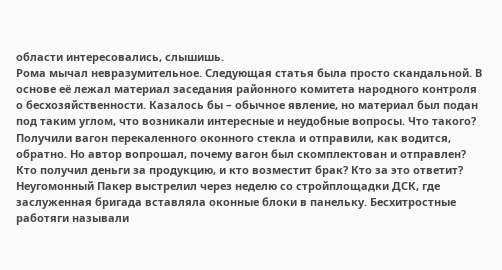области интересовались, слышишь.
Рома мычал невразумительное. Следующая статья была просто скандальной. В основе её лежал материал заседания районного комитета народного контроля о бесхозяйственности. Казалось бы – обычное явление, но материал был подан под таким углом, что возникали интересные и неудобные вопросы. Что такого? Получили вагон перекаленного оконного стекла и отправили, как водится, обратно. Но автор вопрошал, почему вагон был скомплектован и отправлен? Кто получил деньги за продукцию, и кто возместит брак? Кто за это ответит?
Неугомонный Пакер выстрелил через неделю со стройплощадки ДСК, где заслуженная бригада вставляла оконные блоки в панельку. Бесхитростные работяги называли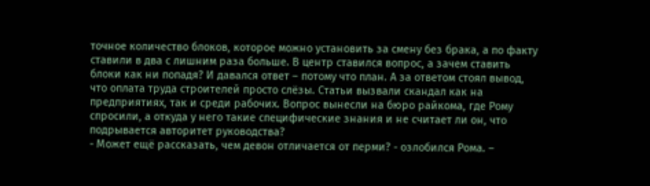точное количество блоков, которое можно установить за смену без брака, а по факту ставили в два с лишним раза больше. В центр ставился вопрос, а зачем ставить блоки как ни попадя? И давался ответ – потому что план. А за ответом стоял вывод, что оплата труда строителей просто слёзы. Статьи вызвали скандал как на предприятиях, так и среди рабочих. Вопрос вынесли на бюро райкома, где Рому спросили, а откуда у него такие специфические знания и не считает ли он, что подрывается авторитет руководства?
- Может ещё рассказать, чем девон отличается от перми? - озлобился Рома. –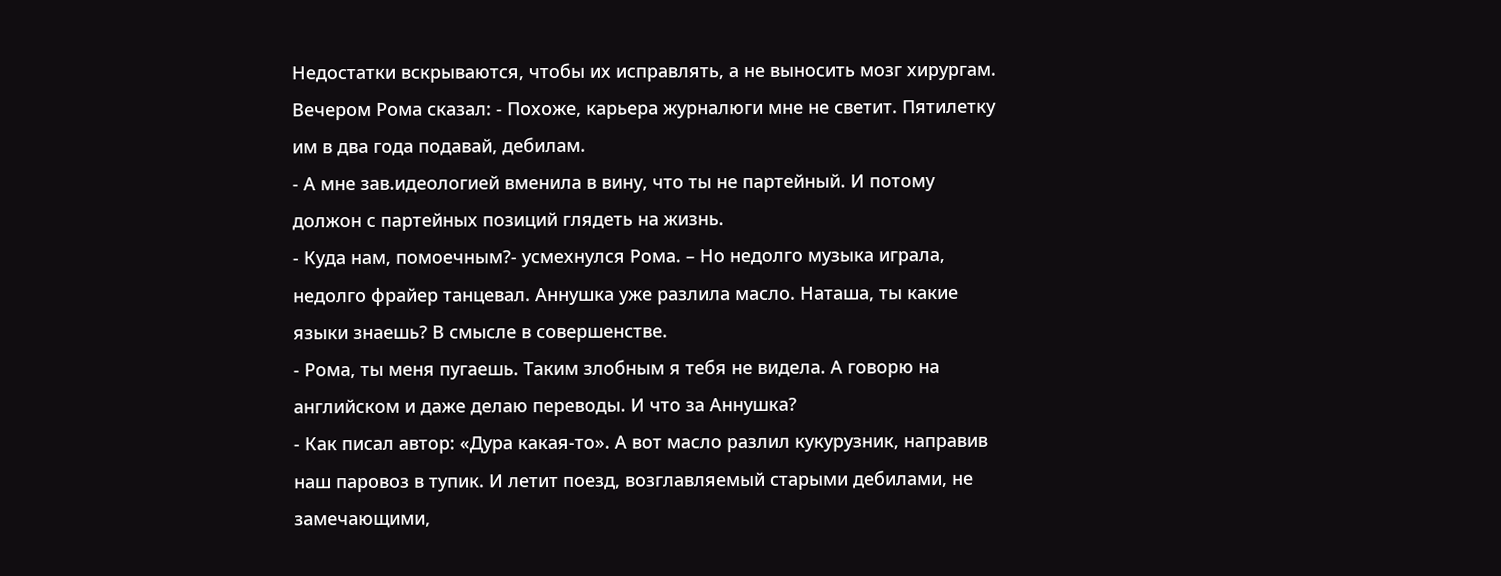Недостатки вскрываются, чтобы их исправлять, а не выносить мозг хирургам.
Вечером Рома сказал: - Похоже, карьера журналюги мне не светит. Пятилетку им в два года подавай, дебилам.
- А мне зав.идеологией вменила в вину, что ты не партейный. И потому должон с партейных позиций глядеть на жизнь.
- Куда нам, помоечным?- усмехнулся Рома. – Но недолго музыка играла, недолго фрайер танцевал. Аннушка уже разлила масло. Наташа, ты какие языки знаешь? В смысле в совершенстве.
- Рома, ты меня пугаешь. Таким злобным я тебя не видела. А говорю на английском и даже делаю переводы. И что за Аннушка?
- Как писал автор: «Дура какая-то». А вот масло разлил кукурузник, направив наш паровоз в тупик. И летит поезд, возглавляемый старыми дебилами, не замечающими,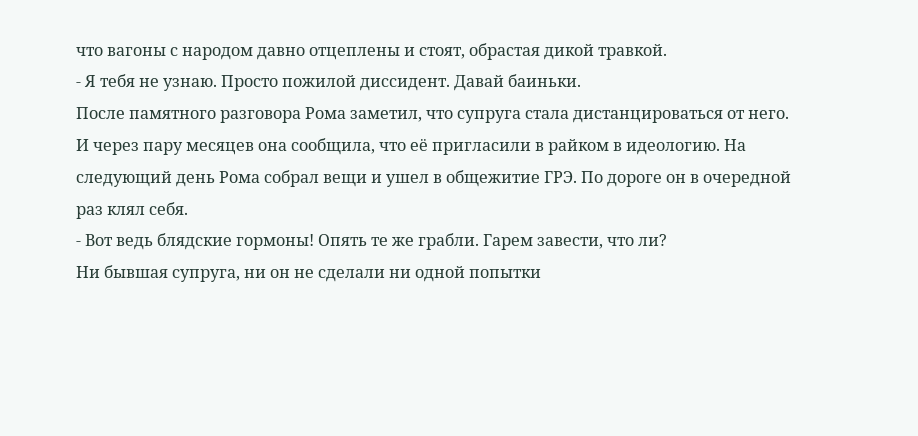что вагоны с народом давно отцеплены и стоят, обрастая дикой травкой.
- Я тебя не узнаю. Просто пожилой диссидент. Давай баиньки.
После памятного разговора Рома заметил, что супруга стала дистанцироваться от него. И через пару месяцев она сообщила, что её пригласили в райком в идеологию. На следующий день Рома собрал вещи и ушел в общежитие ГРЭ. По дороге он в очередной раз клял себя.
- Вот ведь блядские гормоны! Опять те же грабли. Гарем завести, что ли?
Ни бывшая супруга, ни он не сделали ни одной попытки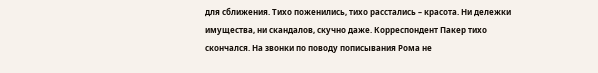для сближения. Тихо поженились, тихо расстались – красота. Ни дележки имущества, ни скандалов, скучно даже. Корреспондент Пакер тихо скончался. На звонки по поводу пописывания Рома не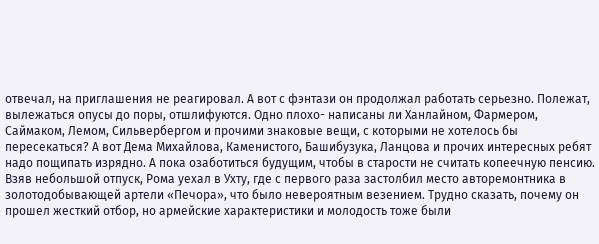отвечал, на приглашения не реагировал. А вот с фэнтази он продолжал работать серьезно. Полежат, вылежаться опусы до поры, отшлифуются. Одно плохо- написаны ли Ханлайном, Фармером, Саймаком, Лемом, Сильвербергом и прочими знаковые вещи, с которыми не хотелось бы пересекаться? А вот Дема Михайлова, Каменистого, Башибузука, Ланцова и прочих интересных ребят надо пощипать изрядно. А пока озаботиться будущим, чтобы в старости не считать копеечную пенсию. Взяв небольшой отпуск, Рома уехал в Ухту, где с первого раза застолбил место авторемонтника в золотодобывающей артели «Печора», что было невероятным везением. Трудно сказать, почему он прошел жесткий отбор, но армейские характеристики и молодость тоже были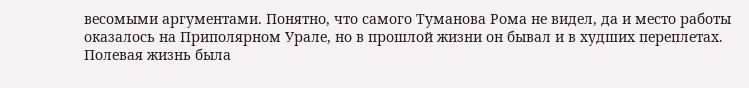весомыми аргументами. Понятно, что самого Туманова Рома не видел, да и место работы оказалось на Приполярном Урале, но в прошлой жизни он бывал и в худших переплетах. Полевая жизнь была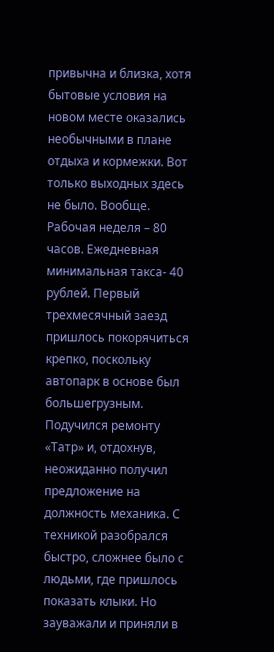привычна и близка, хотя бытовые условия на новом месте оказались необычными в плане отдыха и кормежки. Вот только выходных здесь не было. Вообще. Рабочая неделя – 80 часов. Ежедневная минимальная такса- 40 рублей. Первый трехмесячный заезд пришлось покорячиться крепко, поскольку автопарк в основе был большегрузным. Подучился ремонту «Татр» и, отдохнув, неожиданно получил предложение на должность механика. С техникой разобрался быстро, сложнее было с людьми, где пришлось показать клыки. Но зауважали и приняли в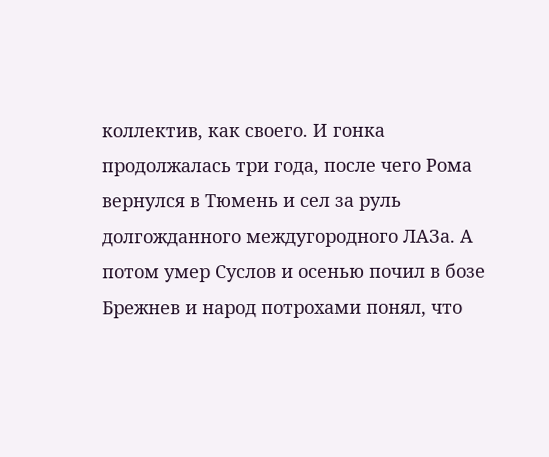коллектив, как своего. И гонка продолжалась три года, после чего Рома вернулся в Тюмень и сел за руль долгожданного междугородного ЛАЗа. А потом умер Суслов и осенью почил в бозе Брежнев и народ потрохами понял, что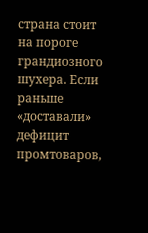страна стоит на пороге грандиозного шухера. Если раньше «доставали» дефицит промтоваров,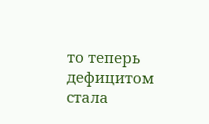то теперь дефицитом стала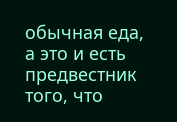обычная еда, а это и есть предвестник того, что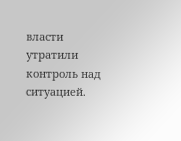власти утратили контроль над ситуацией.